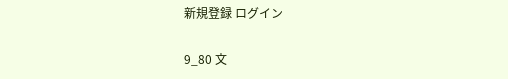新規登録 ログイン

9_80 文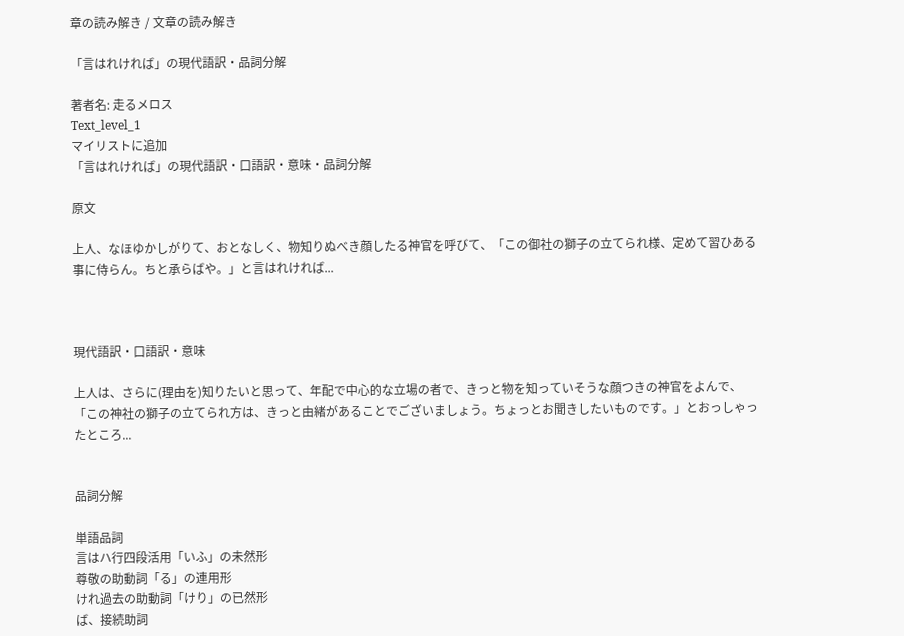章の読み解き / 文章の読み解き

「言はれければ」の現代語訳・品詞分解

著者名: 走るメロス
Text_level_1
マイリストに追加
「言はれければ」の現代語訳・口語訳・意味・品詞分解

原文

上人、なほゆかしがりて、おとなしく、物知りぬべき顔したる神官を呼びて、「この御社の獅子の立てられ様、定めて習ひある事に侍らん。ちと承らばや。」と言はれければ...



現代語訳・口語訳・意味

上人は、さらに(理由を)知りたいと思って、年配で中心的な立場の者で、きっと物を知っていそうな顔つきの神官をよんで、「この神社の獅子の立てられ方は、きっと由緒があることでございましょう。ちょっとお聞きしたいものです。」とおっしゃったところ...


品詞分解

単語品詞
言はハ行四段活用「いふ」の未然形
尊敬の助動詞「る」の連用形
けれ過去の助動詞「けり」の已然形
ば、接続助詞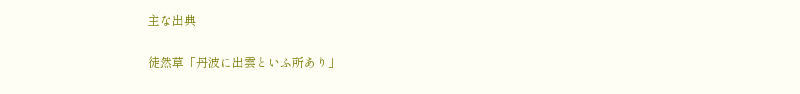主な出典

徒然草「丹波に出雲といふ所あり」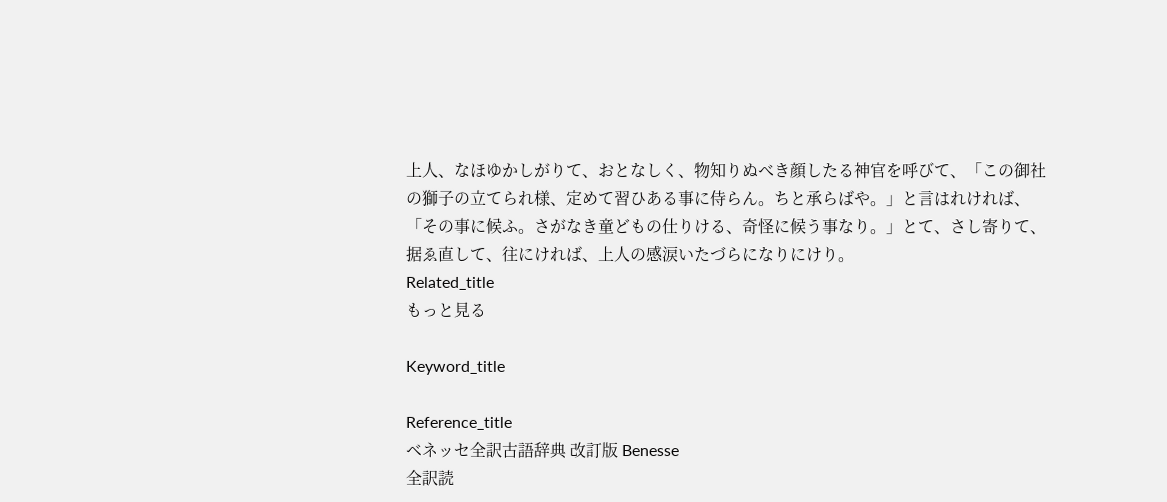上人、なほゆかしがりて、おとなしく、物知りぬべき顔したる神官を呼びて、「この御社の獅子の立てられ様、定めて習ひある事に侍らん。ちと承らばや。」と言はれければ、「その事に候ふ。さがなき童どもの仕りける、奇怪に候う事なり。」とて、さし寄りて、据ゑ直して、往にければ、上人の感涙いたづらになりにけり。
Related_title
もっと見る

Keyword_title

Reference_title
ベネッセ全訳古語辞典 改訂版 Benesse
全訳読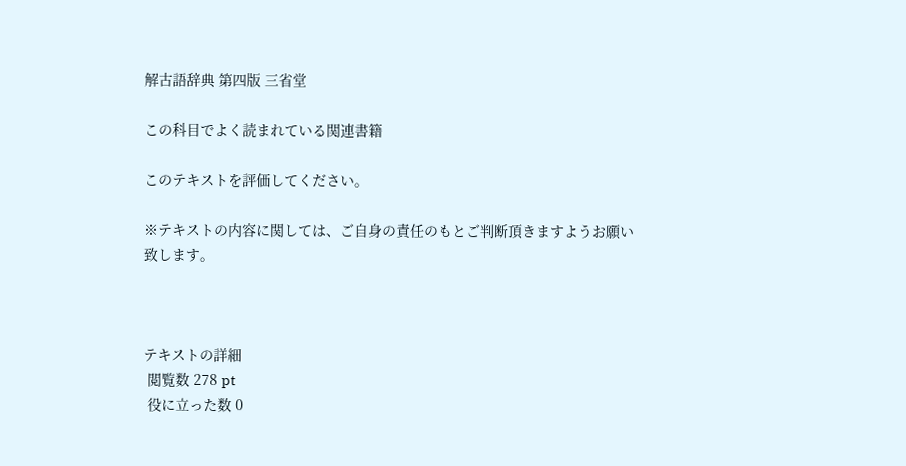解古語辞典 第四版 三省堂

この科目でよく読まれている関連書籍

このテキストを評価してください。

※テキストの内容に関しては、ご自身の責任のもとご判断頂きますようお願い致します。



テキストの詳細
 閲覧数 278 pt
 役に立った数 0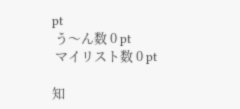pt
 う〜ん数 0 pt
 マイリスト数 0 pt

知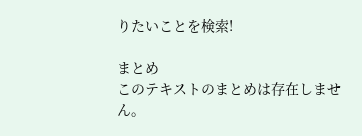りたいことを検索!

まとめ
このテキストのまとめは存在しません。